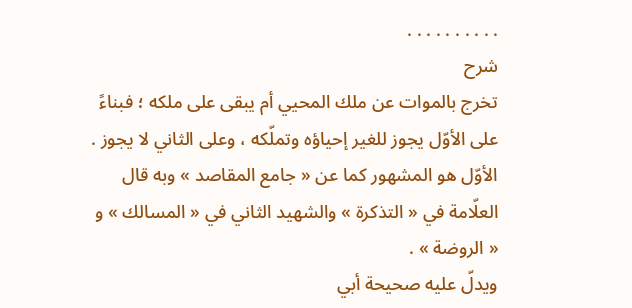. . . . . . . . . .
شرح
تخرج بالموات عن ملك المحيي أم يبقى على ملكه ؛ فبناءً على الأوّل يجوز للغير إحياؤه وتملّكه ، وعلى الثاني لا يجوز .
الأوّل هو المشهور كما عن « جامع المقاصد » وبه قال العلّامة في « التذكرة » والشهيد الثاني في « المسالك » و « الروضة » .
ويدلّ عليه صحيحة أبي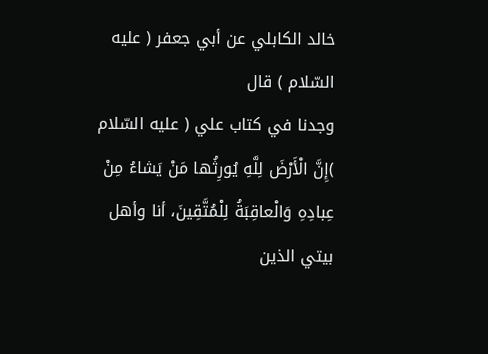خالد الكابلي عن أبي جعفر ( عليه السّلام ) قال
وجدنا في كتاب علي ( عليه السّلام )إِنَّ الْأَرْضَ لِلَّهِ يُورِثُها مَنْ يَشاءُ مِنْ عِبادِهِ وَالْعاقِبَةُ لِلْمُتَّقِينَ، أنا وأهل بيتي الذين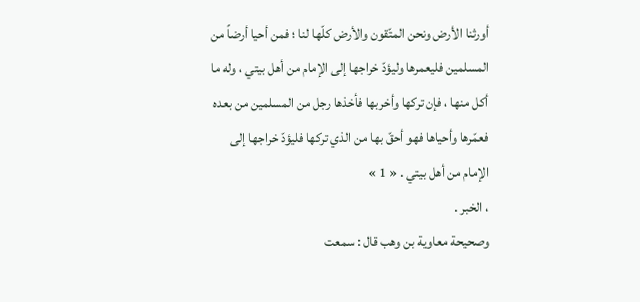أورثنا الأرض ونحن المتّقون والأرض كلّها لنا ؛ فمن أحيا أرضاً من المسلمين فليعمرها وليؤدّ خراجها إلى الإمام من أهل بيتي ، وله ما أكل منها ، فإن تركها وأخربها فأخذها رجل من المسلمين من بعده فعمّرها وأحياها فهو أحقّ بها من الذي تركها فليؤدّ خراجها إلى الإمام من أهل بيتي . « 1 »
، الخبر .
وصحيحة معاوية بن وهب قال : سمعت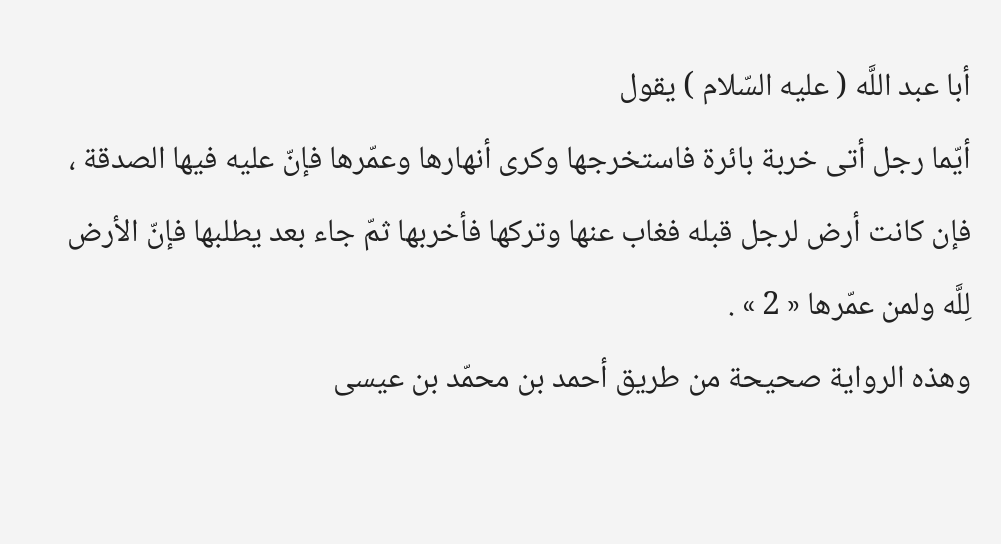أبا عبد اللَّه ( عليه السّلام ) يقول
أيّما رجل أتى خربة بائرة فاستخرجها وكرى أنهارها وعمّرها فإنّ عليه فيها الصدقة ، فإن كانت أرض لرجل قبله فغاب عنها وتركها فأخربها ثمّ جاء بعد يطلبها فإنّ الأرض لِلَّه ولمن عمّرها « 2 » .
وهذه الرواية صحيحة من طريق أحمد بن محمّد بن عيسى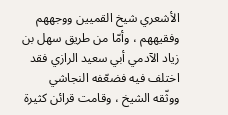الأشعري شيخ القميين ووجههم وفقيههم ، وأمّا من طريق سهل بن زياد الآدمي أبي سعيد الرازي فقد اختلف فيه فضعّفه النجاشي ووثّقه الشيخ ، وقامت قرائن كثيرة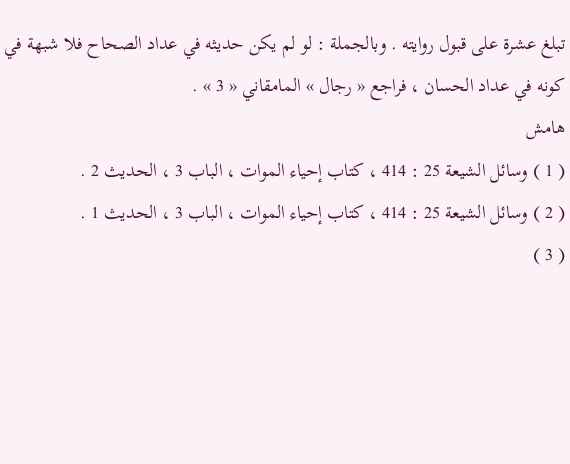تبلغ عشرة على قبول روايته . وبالجملة : لو لم يكن حديثه في عداد الصحاح فلا شبهة في كونه في عداد الحسان ، فراجع « رجال » المامقاني « 3 » .
هامش
( 1 ) وسائل الشيعة 25 : 414 ، كتاب إحياء الموات ، الباب 3 ، الحديث 2 .
( 2 ) وسائل الشيعة 25 : 414 ، كتاب إحياء الموات ، الباب 3 ، الحديث 1 .
( 3 )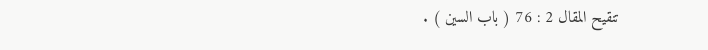تنقيح المقال 2 : 76 ( باب السين ) .